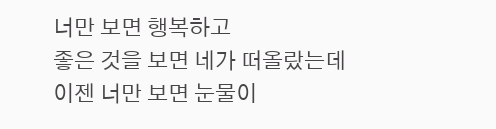너만 보면 행복하고
좋은 것을 보면 네가 떠올랐는데
이젠 너만 보면 눈물이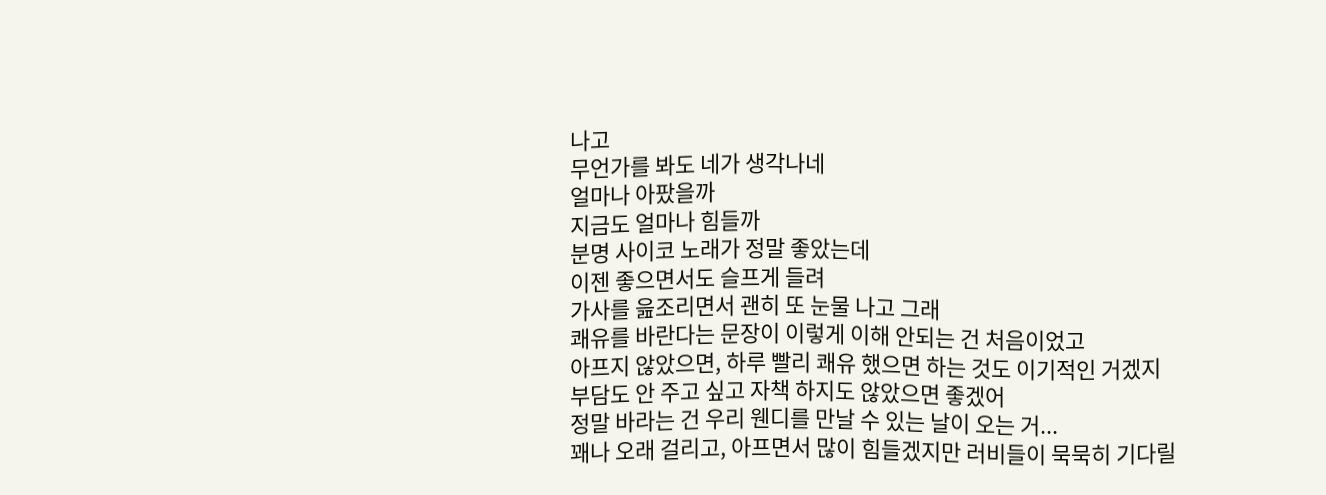나고
무언가를 봐도 네가 생각나네
얼마나 아팠을까
지금도 얼마나 힘들까
분명 사이코 노래가 정말 좋았는데
이젠 좋으면서도 슬프게 들려
가사를 읊조리면서 괜히 또 눈물 나고 그래
쾌유를 바란다는 문장이 이렇게 이해 안되는 건 처음이었고
아프지 않았으면, 하루 빨리 쾌유 했으면 하는 것도 이기적인 거겠지
부담도 안 주고 싶고 자책 하지도 않았으면 좋겠어
정말 바라는 건 우리 웬디를 만날 수 있는 날이 오는 거...
꽤나 오래 걸리고, 아프면서 많이 힘들겠지만 러비들이 묵묵히 기다릴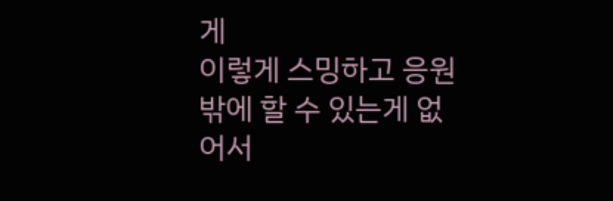게
이렇게 스밍하고 응원밖에 할 수 있는게 없어서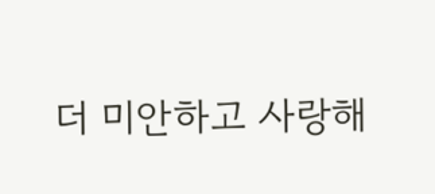더 미안하고 사랑해